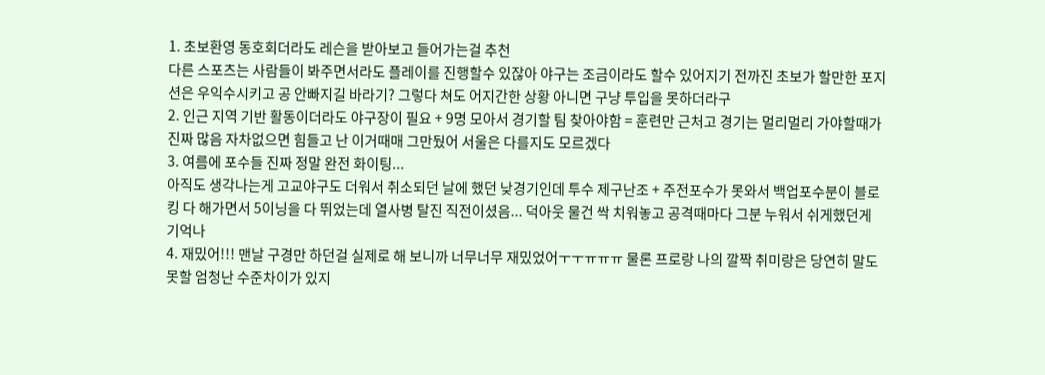1. 초보환영 동호회더라도 레슨을 받아보고 들어가는걸 추천
다른 스포츠는 사람들이 봐주면서라도 플레이를 진행할수 있잖아 야구는 조금이라도 할수 있어지기 전까진 초보가 할만한 포지션은 우익수시키고 공 안빠지길 바라기? 그렇다 쳐도 어지간한 상황 아니면 구냥 투입을 못하더라구
2. 인근 지역 기반 활동이더라도 야구장이 필요 + 9명 모아서 경기할 팀 찾아야함 = 훈련만 근처고 경기는 멀리멀리 가야할때가 진짜 많음 자차없으면 힘들고 난 이거때매 그만뒀어 서울은 다를지도 모르겠다
3. 여름에 포수들 진짜 정말 완전 화이팅...
아직도 생각나는게 고교야구도 더워서 취소되던 날에 했던 낮경기인데 투수 제구난조 + 주전포수가 못와서 백업포수분이 블로킹 다 해가면서 5이닝을 다 뛰었는데 열사병 탈진 직전이셨음... 덕아웃 물건 싹 치워놓고 공격때마다 그분 누워서 쉬게했던게 기억나
4. 재밌어!!! 맨날 구경만 하던걸 실제로 해 보니까 너무너무 재밌었어ㅜㅜㅠㅠㅠ 물론 프로랑 나의 깔짝 취미랑은 당연히 말도 못할 엄청난 수준차이가 있지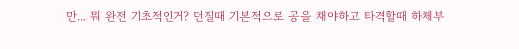만... 뭐 완전 기초적인거? 던질때 기본적으로 공을 채야하고 타격할때 하체부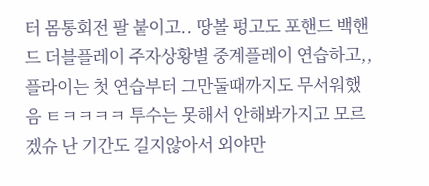터 몸통회전 팔 붙이고.. 땅볼 펑고도 포핸드 백핸드 더블플레이 주자상황별 중계플레이 연습하고,, 플라이는 첫 연습부터 그만둘때까지도 무서워했음 ㅌㅋㅋㅋㅋ 투수는 못해서 안해봐가지고 모르겠슈 난 기간도 길지않아서 외야만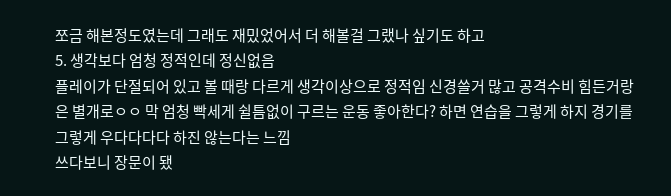쪼금 해본정도였는데 그래도 재밌었어서 더 해볼걸 그랬나 싶기도 하고
5. 생각보다 엄청 정적인데 정신없음
플레이가 단절되어 있고 볼 때랑 다르게 생각이상으로 정적임 신경쓸거 많고 공격수비 힘든거랑은 별개로ㅇㅇ 막 엄청 빡세게 쉴틈없이 구르는 운동 좋아한다? 하면 연습을 그렇게 하지 경기를 그렇게 우다다다다 하진 않는다는 느낌
쓰다보니 장문이 됐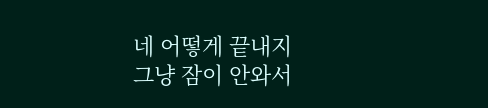네 어떻게 끝내지
그냥 잠이 안와서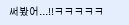써봤어...!!ㅋㅋㅋㅋㅋ